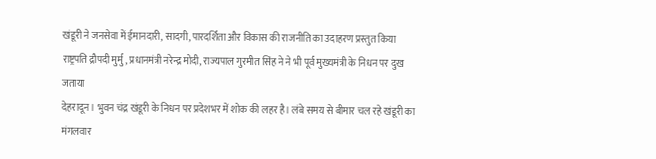खंडूरी ने जनसेवा में ईमानदारी, सादगी, पारदर्शिता और विकास की राजनीति का उदाहरण प्रस्तुत किया
राष्ट्रपति द्रौपदी मुर्मु, प्रधानमंत्री नरेन्द्र मोदी, राज्यपाल गुरमीत सिंह ने ने भी पूर्व मुख्यमंत्री के निधन पर दुख जताया
देहरादून। भुवन चंद्र खंडूरी के निधन पर प्रदेशभर में शोक की लहर है। लंबे समय से बीमार चल रहे खंडूरी का मंगलवार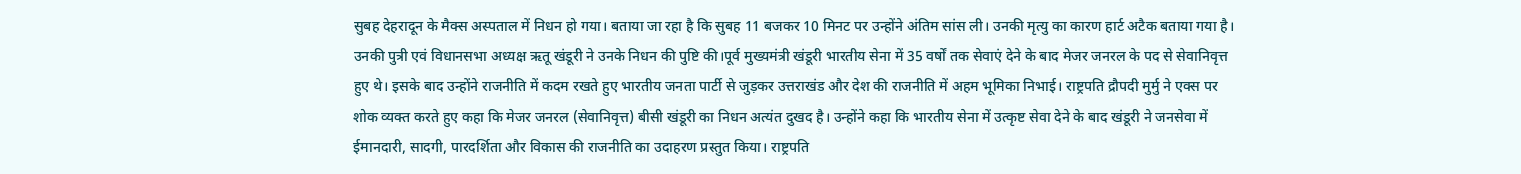सुबह देहरादून के मैक्स अस्पताल में निधन हो गया। बताया जा रहा है कि सुबह 11 बजकर 10 मिनट पर उन्होंने अंतिम सांस ली। उनकी मृत्यु का कारण हार्ट अटैक बताया गया है। उनकी पुत्री एवं विधानसभा अध्यक्ष ऋतू खंडूरी ने उनके निधन की पुष्टि की।पूर्व मुख्यमंत्री खंडूरी भारतीय सेना में 35 वर्षों तक सेवाएं देने के बाद मेजर जनरल के पद से सेवानिवृत्त हुए थे। इसके बाद उन्होंने राजनीति में कदम रखते हुए भारतीय जनता पार्टी से जुड़कर उत्तराखंड और देश की राजनीति में अहम भूमिका निभाई। राष्ट्रपति द्रौपदी मुर्मु ने एक्स पर शोक व्यक्त करते हुए कहा कि मेजर जनरल (सेवानिवृत्त) बीसी खंडूरी का निधन अत्यंत दुखद है। उन्होंने कहा कि भारतीय सेना में उत्कृष्ट सेवा देने के बाद खंडूरी ने जनसेवा में ईमानदारी, सादगी, पारदर्शिता और विकास की राजनीति का उदाहरण प्रस्तुत किया। राष्ट्रपति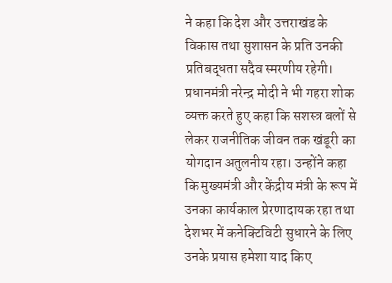ने कहा कि देश और उत्तराखंड के विकास तथा सुशासन के प्रति उनकी प्रतिबद्धता सदैव स्मरणीय रहेगी। प्रधानमंत्री नरेन्द्र मोदी ने भी गहरा शोक व्यक्त करते हुए कहा कि सशस्त्र बलों से लेकर राजनीतिक जीवन तक खंडूरी का योगदान अतुलनीय रहा। उन्होंने कहा कि मुख्यमंत्री और केंद्रीय मंत्री के रूप में उनका कार्यकाल प्रेरणादायक रहा तथा देशभर में कनेक्टिविटी सुधारने के लिए उनके प्रयास हमेशा याद किए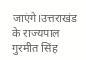जाएंगे।उत्तराखंड के राज्यपाल गुरमीत सिंह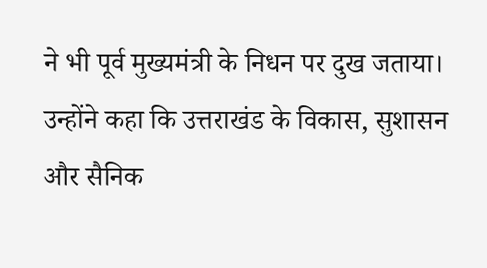ने भी पूर्व मुख्यमंत्री के निधन पर दुख जताया। उन्होंने कहा कि उत्तराखंड के विकास, सुशासन और सैनिक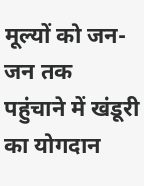मूल्यों को जन-जन तक पहुंचाने में खंडूरी का योगदान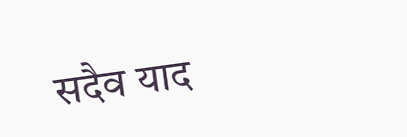सदैव याद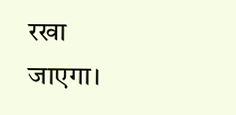रखा जाएगा।